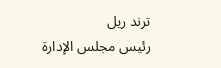ترند ريل
رئيس مجلس الإدارة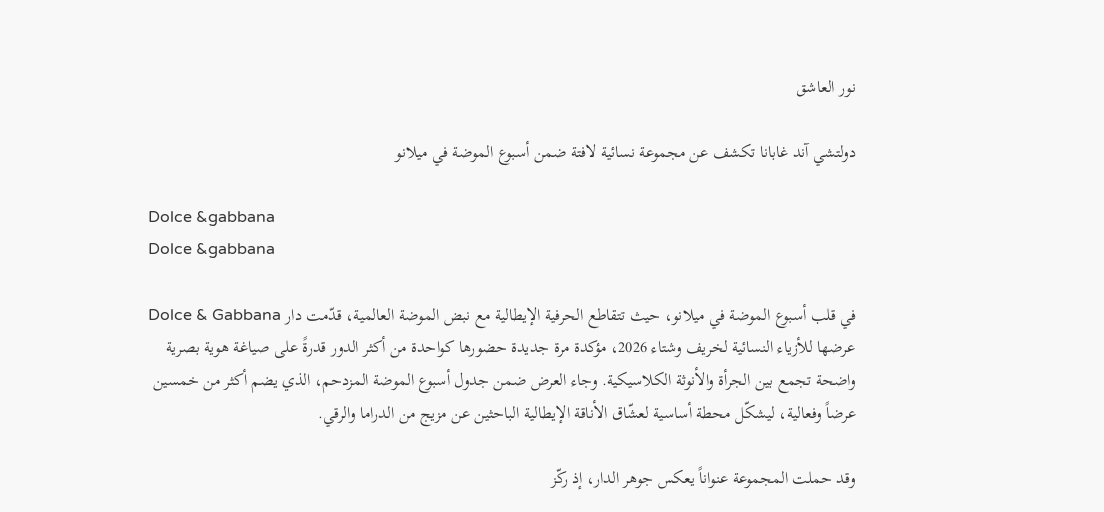نور العاشق

دولتشي آند غابانا تكشف عن مجموعة نسائية لافتة ضمن أسبوع الموضة في ميلانو

Dolce &gabbana
Dolce &gabbana

في قلب أسبوع الموضة في ميلانو، حيث تتقاطع الحرفية الإيطالية مع نبض الموضة العالمية، قدّمت دار Dolce & Gabbana عرضها للأزياء النسائية لخريف وشتاء 2026، مؤكدة مرة جديدة حضورها كواحدة من أكثر الدور قدرةً على صياغة هوية بصرية واضحة تجمع بين الجرأة والأنوثة الكلاسيكية. وجاء العرض ضمن جدول أسبوع الموضة المزدحم، الذي يضم أكثر من خمسين عرضاً وفعالية، ليشكّل محطة أساسية لعشّاق الأناقة الإيطالية الباحثين عن مزيج من الدراما والرقي.

وقد حملت المجموعة عنواناً يعكس جوهر الدار، إذ ركّز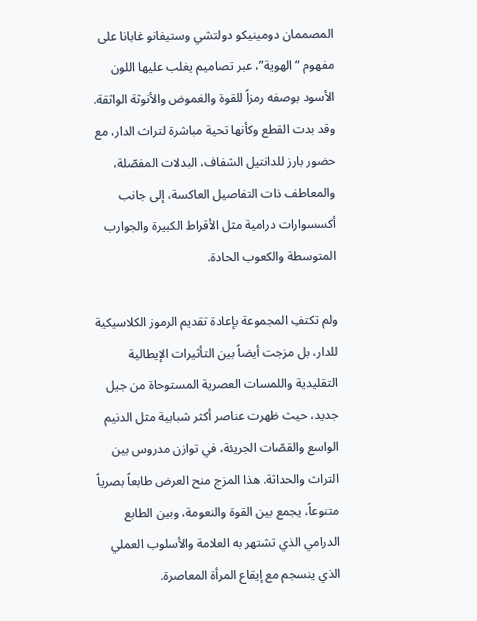المصممان دومينيكو دولتشي وستيفانو غابانا على مفهوم “الهوية”، عبر تصاميم يغلب عليها اللون الأسود بوصفه رمزاً للقوة والغموض والأنوثة الواثقة. وقد بدت القطع وكأنها تحية مباشرة لتراث الدار، مع حضور بارز للدانتيل الشفاف، البدلات المفصّلة، والمعاطف ذات التفاصيل العاكسة، إلى جانب أكسسوارات درامية مثل الأقراط الكبيرة والجوارب المتوسطة والكعوب الحادة.

ولم تكتفِ المجموعة بإعادة تقديم الرموز الكلاسيكية للدار، بل مزجت أيضاً بين التأثيرات الإيطالية التقليدية واللمسات العصرية المستوحاة من جيل جديد، حيث ظهرت عناصر أكثر شبابية مثل الدنيم الواسع والقصّات الجريئة، في توازن مدروس بين التراث والحداثة. هذا المزج منح العرض طابعاً بصرياً متنوعاً، يجمع بين القوة والنعومة، وبين الطابع الدرامي الذي تشتهر به العلامة والأسلوب العملي الذي ينسجم مع إيقاع المرأة المعاصرة.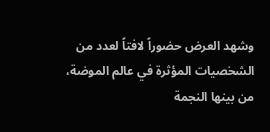وشهد العرض حضوراً لافتاً لعدد من الشخصيات المؤثرة في عالم الموضة، من بينها النجمة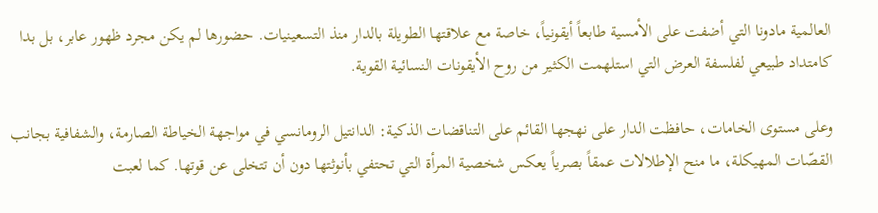العالمية مادونا التي أضفت على الأمسية طابعاً أيقونياً، خاصة مع علاقتها الطويلة بالدار منذ التسعينيات. حضورها لم يكن مجرد ظهور عابر، بل بدا كامتداد طبيعي لفلسفة العرض التي استلهمت الكثير من روح الأيقونات النسائية القوية.

وعلى مستوى الخامات، حافظت الدار على نهجها القائم على التناقضات الذكية: الدانتيل الرومانسي في مواجهة الخياطة الصارمة، والشفافية بجانب القصّات المهيكلة، ما منح الإطلالات عمقاً بصرياً يعكس شخصية المرأة التي تحتفي بأنوثتها دون أن تتخلى عن قوتها. كما لعبت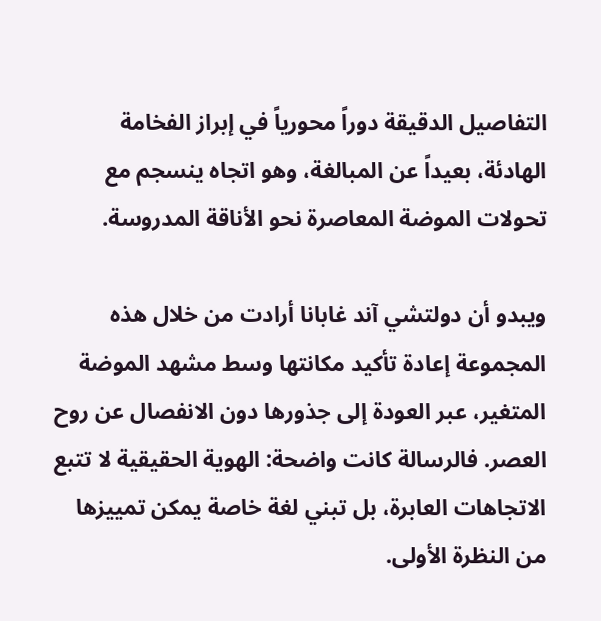التفاصيل الدقيقة دوراً محورياً في إبراز الفخامة الهادئة، بعيداً عن المبالغة، وهو اتجاه ينسجم مع تحولات الموضة المعاصرة نحو الأناقة المدروسة.

ويبدو أن دولتشي آند غابانا أرادت من خلال هذه المجموعة إعادة تأكيد مكانتها وسط مشهد الموضة المتغير، عبر العودة إلى جذورها دون الانفصال عن روح العصر. فالرسالة كانت واضحة: الهوية الحقيقية لا تتبع الاتجاهات العابرة، بل تبني لغة خاصة يمكن تمييزها من النظرة الأولى.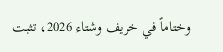وختاماً في خريف وشتاء 2026، تثبت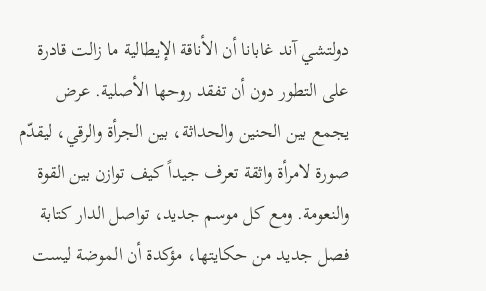دولتشي آند غابانا أن الأناقة الإيطالية ما زالت قادرة على التطور دون أن تفقد روحها الأصلية. عرض يجمع بين الحنين والحداثة، بين الجرأة والرقي، ليقدّم صورة لامرأة واثقة تعرف جيداً كيف توازن بين القوة والنعومة. ومع كل موسم جديد، تواصل الدار كتابة فصل جديد من حكايتها، مؤكدة أن الموضة ليست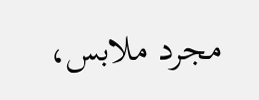مجرد ملابس،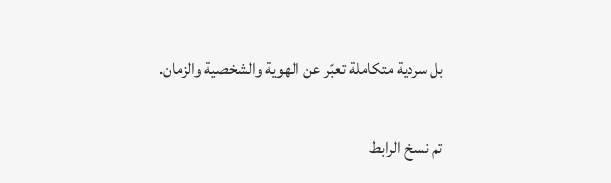بل سردية متكاملة تعبّر عن الهوية والشخصية والزمان.

تم نسخ الرابط